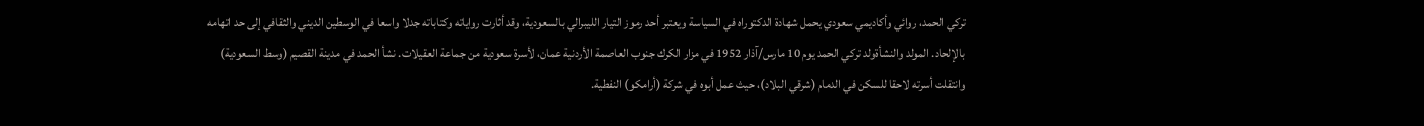تركي الحمد، روائي وأكاديمي سعودي يحمل شهادة الدكتوراه في السياسة ويعتبر أحد رموز التيار الليبرالي بالسعودية، وقد أثارت رواياته وكتاباته جدلا واسعا في الوسطين الديني والثقافي إلى حد اتهامه بالإلحاد. المولد والنشأةولد تركي الحمد يوم 10 مارس/آذار 1952 في مزار الكرك جنوب العاصمة الأردنية عمان، لأسرة سعودية من جماعة العقيلات. نشأ الحمد في مدينة القصيم (وسط السعودية) وانتقلت أسرته لاحقا للسكن في الدمام (شرقي البلاد)، حيث عمل أبوه في شركة (أرامكو) النفطية.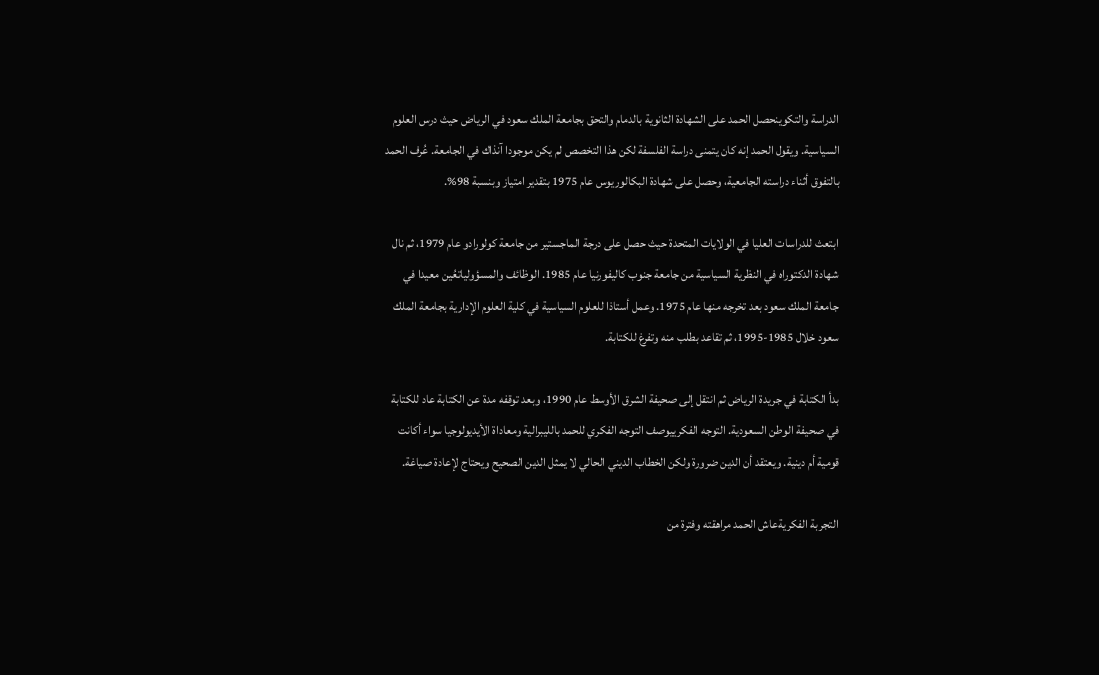الدراسة والتكوينحصل الحمد على الشهادة الثانوية بالدمام والتحق بجامعة الملك سعود في الرياض حيث درس العلوم السياسية. ويقول الحمد إنه كان يتمنى دراسة الفلسفة لكن هذا التخصص لم يكن موجودا آنذاك في الجامعة. عُرف الحمد بالتفوق أثناء دراسته الجامعية، وحصل على شهادة البكالوريوس عام 1975 بتقدير امتياز وبنسبة 98%.

ابتعث للدراسات العليا في الولايات المتحدة حيث حصل على درجة الماجستير من جامعة كولورادو عام 1979، ثم نال شهادة الدكتوراه في النظرية السياسية من جامعة جنوب كاليفورنيا عام 1985. الوظائف والمسؤولياتعُين معيدا في جامعة الملك سعود بعد تخرجه منها عام 1975. وعمل أستاذا للعلوم السياسية في كلية العلوم الإدارية بجامعة الملك سعود خلال 1985-1995، ثم تقاعد بطلب منه وتفرغ للكتابة.

بدأ الكتابة في جريدة الرياض ثم انتقل إلى صحيفة الشرق الأوسط عام 1990، وبعد توقفه مدة عن الكتابة عاد للكتابة في صحيفة الوطن السعودية. التوجه الفكرييوصف التوجه الفكري للحمد بالليبرالية ومعاداة الأيديولوجيا سواء أكانت قومية أم دينية. ويعتقد أن الدين ضرورة ولكن الخطاب الديني الحالي لا يمثل الدين الصحيح ويحتاج لإعادة صياغة.

التجربة الفكريةعاش الحمد مراهقته وفترة من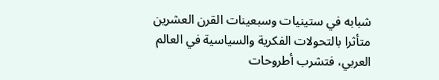شبابه في ستينيات وسبعينات القرن العشرين متأثرا بالتحولات الفكرية والسياسية في العالم العربي، فتشرب أطروحات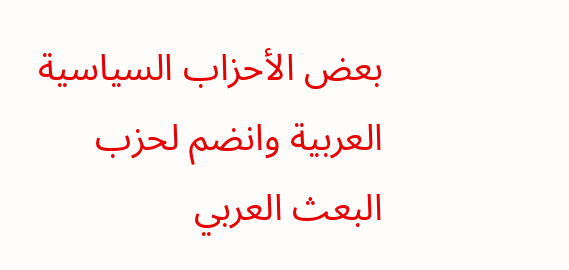بعض الأحزاب السياسية العربية وانضم لحزب البعث العربي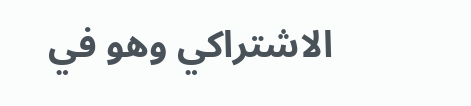الاشتراكي وهو في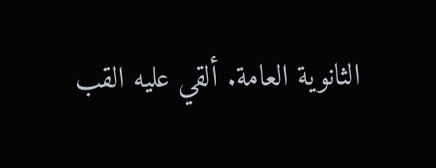الثانوية العامة. ألقي عليه القب